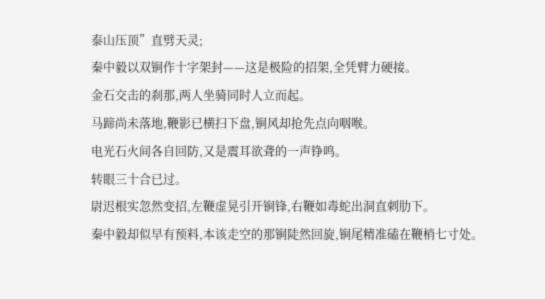泰山压顶”直劈天灵;
秦中毅以双锏作十字架封——这是极险的招架,全凭臂力硬接。
金石交击的刹那,两人坐骑同时人立而起。
马蹄尚未落地,鞭影已横扫下盘,锏风却抢先点向咽喉。
电光石火间各自回防,又是震耳欲聋的一声铮鸣。
转眼三十合已过。
尉迟根实忽然变招,左鞭虚晃引开锏锋,右鞭如毒蛇出洞直刺肋下。
秦中毅却似早有预料,本该走空的那锏陡然回旋,锏尾精准磕在鞭梢七寸处。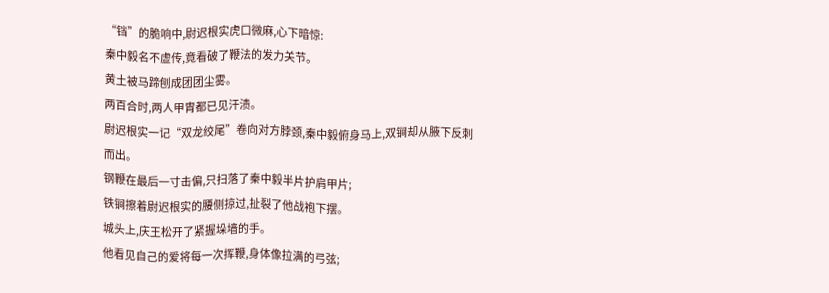“铛”的脆响中,尉迟根实虎口微麻,心下暗惊:
秦中毅名不虚传,竟看破了鞭法的发力关节。
黄土被马蹄刨成团团尘雾。
两百合时,两人甲胄都已见汗渍。
尉迟根实一记“双龙绞尾”卷向对方脖颈,秦中毅俯身马上,双锏却从腋下反刺而出。
钢鞭在最后一寸击偏,只扫落了秦中毅半片护肩甲片;
铁锏擦着尉迟根实的腰侧掠过,扯裂了他战袍下摆。
城头上,庆王松开了紧握垛墙的手。
他看见自己的爱将每一次挥鞭,身体像拉满的弓弦;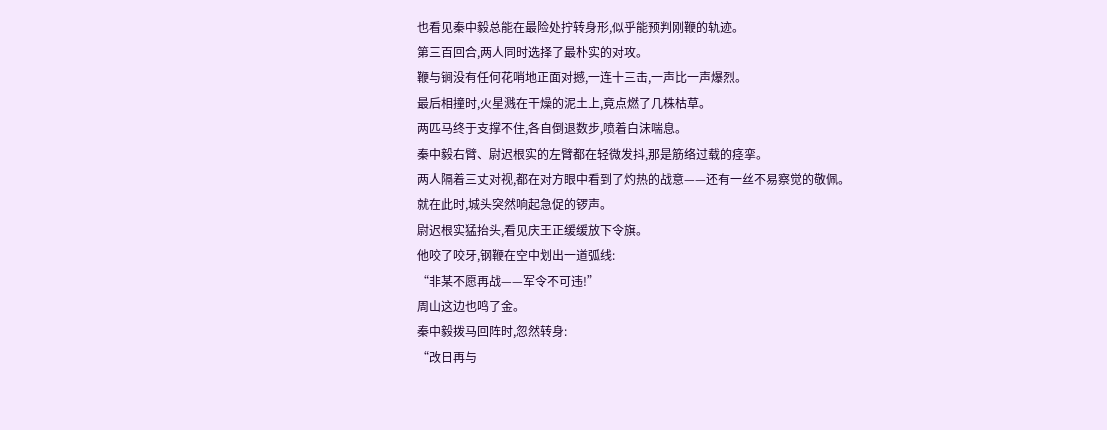也看见秦中毅总能在最险处拧转身形,似乎能预判刚鞭的轨迹。
第三百回合,两人同时选择了最朴实的对攻。
鞭与锏没有任何花哨地正面对撼,一连十三击,一声比一声爆烈。
最后相撞时,火星溅在干燥的泥土上,竟点燃了几株枯草。
两匹马终于支撑不住,各自倒退数步,喷着白沫喘息。
秦中毅右臂、尉迟根实的左臂都在轻微发抖,那是筋络过载的痉挛。
两人隔着三丈对视,都在对方眼中看到了灼热的战意——还有一丝不易察觉的敬佩。
就在此时,城头突然响起急促的锣声。
尉迟根实猛抬头,看见庆王正缓缓放下令旗。
他咬了咬牙,钢鞭在空中划出一道弧线:
“非某不愿再战——军令不可违!”
周山这边也鸣了金。
秦中毅拨马回阵时,忽然转身:
“改日再与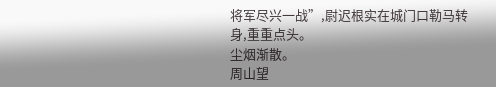将军尽兴一战”,尉迟根实在城门口勒马转身,重重点头。
尘烟渐散。
周山望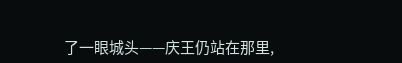了一眼城头——庆王仍站在那里,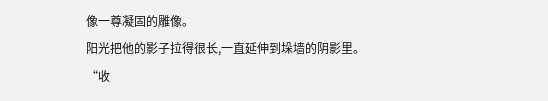像一尊凝固的雕像。
阳光把他的影子拉得很长,一直延伸到垛墙的阴影里。
“收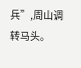兵”,周山调转马头。